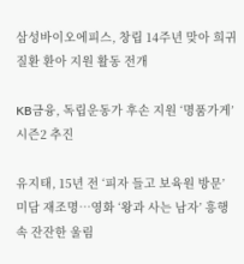삼성바이오에피스, 창립 14주년 맞아 희귀질환 환아 지원 활동 전개

KB금융, 독립운동가 후손 지원 ‘명품가게’ 시즌2 추진

유지태, 15년 전 ‘피자 들고 보육원 방문’ 미담 재조명…영화 ‘왕과 사는 남자’ 흥행 속 잔잔한 울림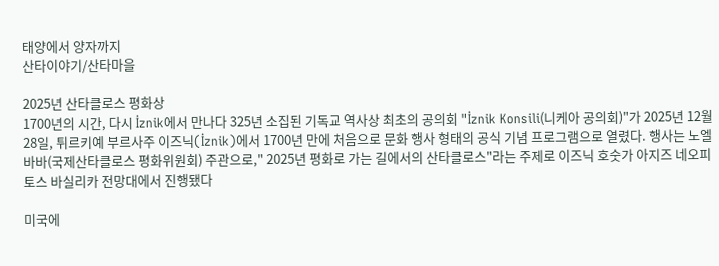태양에서 양자까지
산타이야기/산타마을

2025년 산타클로스 평화상
1700년의 시간, 다시 İznik에서 만나다 325년 소집된 기독교 역사상 최초의 공의회 "İznik Konsili(니케아 공의회)"가 2025년 12월 28일, 튀르키예 부르사주 이즈닉(İznik)에서 1700년 만에 처음으로 문화 행사 형태의 공식 기념 프로그램으로 열렸다. 행사는 노엘 바바(국제산타클로스 평화위원회) 주관으로," 2025년 평화로 가는 길에서의 산타클로스"라는 주제로 이즈닉 호숫가 아지즈 네오피토스 바실리카 전망대에서 진행됐다

미국에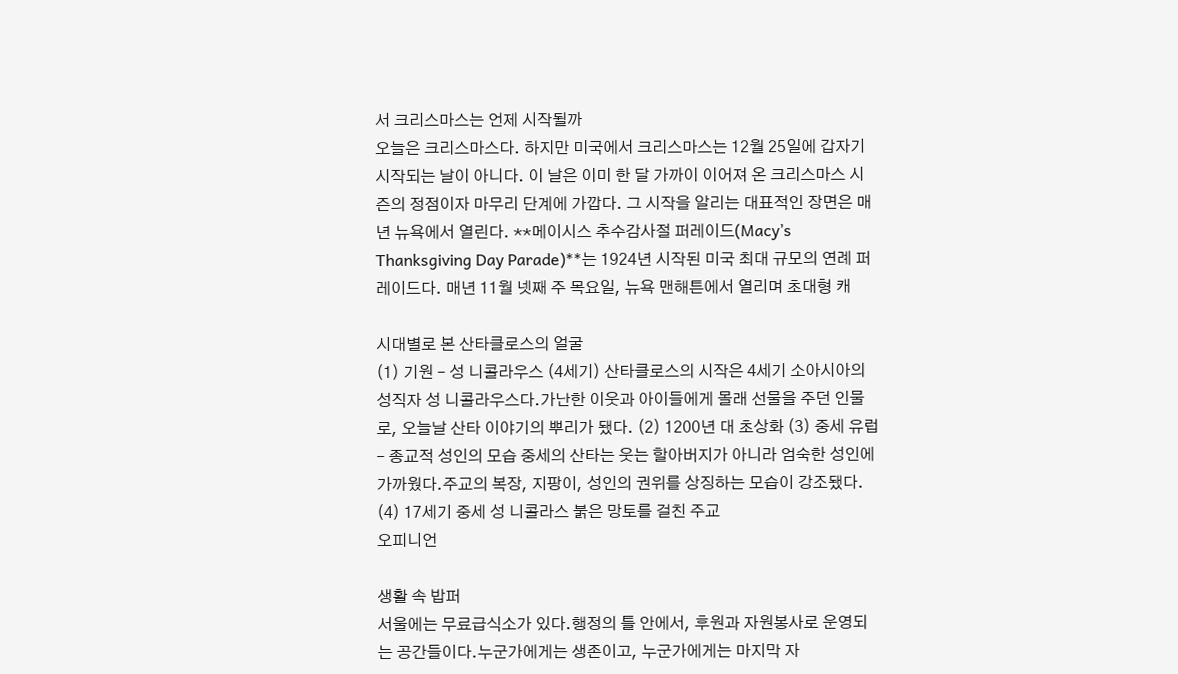서 크리스마스는 언제 시작될까
오늘은 크리스마스다. 하지만 미국에서 크리스마스는 12월 25일에 갑자기 시작되는 날이 아니다. 이 날은 이미 한 달 가까이 이어져 온 크리스마스 시즌의 정점이자 마무리 단계에 가깝다. 그 시작을 알리는 대표적인 장면은 매년 뉴욕에서 열린다. **메이시스 추수감사절 퍼레이드(Macy’s Thanksgiving Day Parade)**는 1924년 시작된 미국 최대 규모의 연례 퍼레이드다. 매년 11월 넷째 주 목요일, 뉴욕 맨해튼에서 열리며 초대형 캐

시대별로 본 산타클로스의 얼굴
(1) 기원 – 성 니콜라우스 (4세기) 산타클로스의 시작은 4세기 소아시아의 성직자 성 니콜라우스다.가난한 이웃과 아이들에게 몰래 선물을 주던 인물로, 오늘날 산타 이야기의 뿌리가 됐다. (2) 1200년 대 초상화 (3) 중세 유럽 – 종교적 성인의 모습 중세의 산타는 웃는 할아버지가 아니라 엄숙한 성인에 가까웠다.주교의 복장, 지팡이, 성인의 권위를 상징하는 모습이 강조됐다. (4) 17세기 중세 성 니콜라스 붉은 망토를 걸친 주교
오피니언

생활 속 밥퍼
서울에는 무료급식소가 있다.행정의 틀 안에서, 후원과 자원봉사로 운영되는 공간들이다.누군가에게는 생존이고, 누군가에게는 마지막 자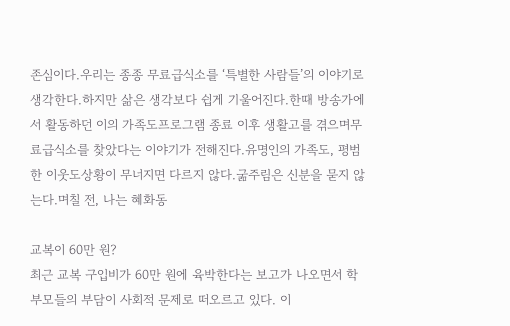존심이다.우리는 종종 무료급식소를 ‘특별한 사람들’의 이야기로 생각한다.하지만 삶은 생각보다 쉽게 기울어진다.한때 방송가에서 활동하던 이의 가족도프로그램 종료 이후 생활고를 겪으며무료급식소를 찾았다는 이야기가 전해진다.유명인의 가족도, 평범한 이웃도상황이 무너지면 다르지 않다.굶주림은 신분을 묻지 않는다.며칠 전, 나는 혜화동

교복이 60만 원?
최근 교복 구입비가 60만 원에 육박한다는 보고가 나오면서 학부모들의 부담이 사회적 문제로 떠오르고 있다. 이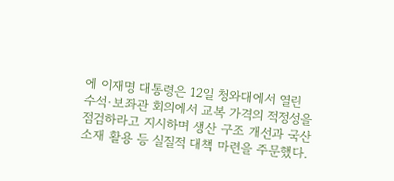에 이재명 대통령은 12일 청와대에서 열린 수석·보좌관 회의에서 교복 가격의 적정성을 점검하라고 지시하며 생산 구조 개선과 국산 소재 활용 등 실질적 대책 마련을 주문했다.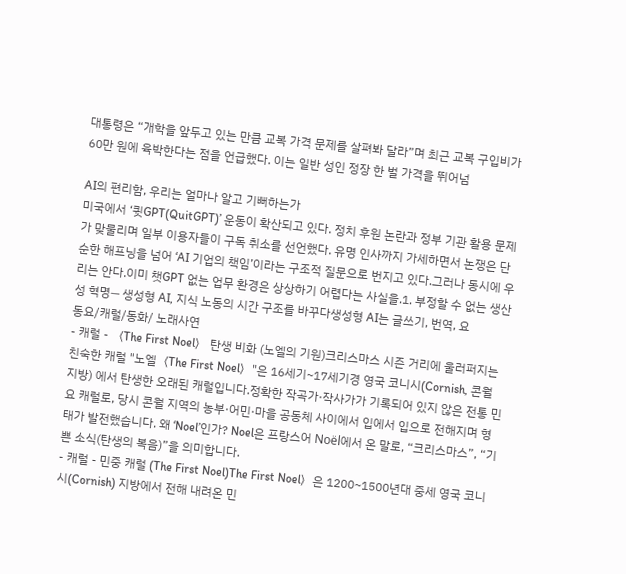대통령은 “개학을 앞두고 있는 만큼 교복 가격 문제를 살펴봐 달라”며 최근 교복 구입비가 60만 원에 육박한다는 점을 언급했다. 이는 일반 성인 정장 한 벌 가격을 뛰어넘

AI의 편리함, 우리는 얼마나 알고 기뻐하는가
미국에서 ‘큇GPT(QuitGPT)’ 운동이 확산되고 있다. 정치 후원 논란과 정부 기관 활용 문제가 맞물리며 일부 이용자들이 구독 취소를 선언했다. 유명 인사까지 가세하면서 논쟁은 단순한 해프닝을 넘어 ‘AI 기업의 책임’이라는 구조적 질문으로 번지고 있다.그러나 동시에 우리는 안다.이미 챗GPT 없는 업무 환경은 상상하기 어렵다는 사실을.1. 부정할 수 없는 생산성 혁명― 생성형 AI, 지식 노동의 시간 구조를 바꾸다생성형 AI는 글쓰기, 번역, 요
동요/캐럴/동화/ 노래사연
- 캐럴 - 〈The First Noel〉 탄생 비화 (노엘의 기원)크리스마스 시즌 거리에 울러퍼지는 친숙한 캐럴 "노엘〈The First Noel〉"은 16세기~17세기경 영국 코니시(Cornish, 콘월 지방) 에서 탄생한 오래된 캐럴입니다.정확한 작곡가·작사가가 기록되어 있지 않은 전통 민요 캐럴로, 당시 콘월 지역의 농부·어민·마을 공동체 사이에서 입에서 입으로 전해지며 형태가 발전했습니다. 왜 ‘Noel’인가? Noel은 프랑스어 Noël에서 온 말로, “크리스마스”, “기쁜 소식(탄생의 복음)”을 의미합니다.
- 캐럴 - 민중 캐럴 (The First Noel)The First Noel〉은 1200~1500년대 중세 영국 코니시(Cornish) 지방에서 전해 내려온 민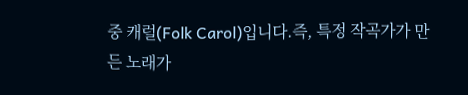중 캐럴(Folk Carol)입니다.즉, 특정 작곡가가 만든 노래가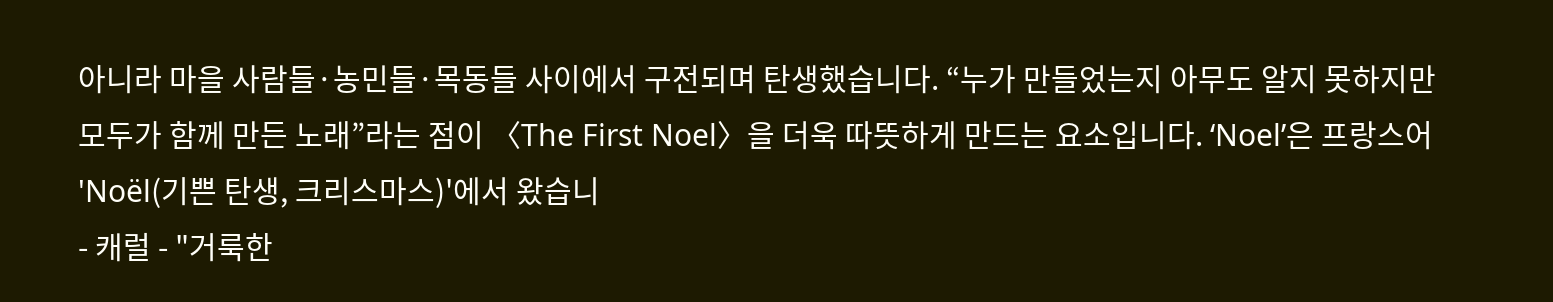아니라 마을 사람들·농민들·목동들 사이에서 구전되며 탄생했습니다. “누가 만들었는지 아무도 알지 못하지만 모두가 함께 만든 노래”라는 점이 〈The First Noel〉을 더욱 따뜻하게 만드는 요소입니다. ‘Noel’은 프랑스어 'Noël(기쁜 탄생, 크리스마스)'에서 왔습니
- 캐럴 - "거룩한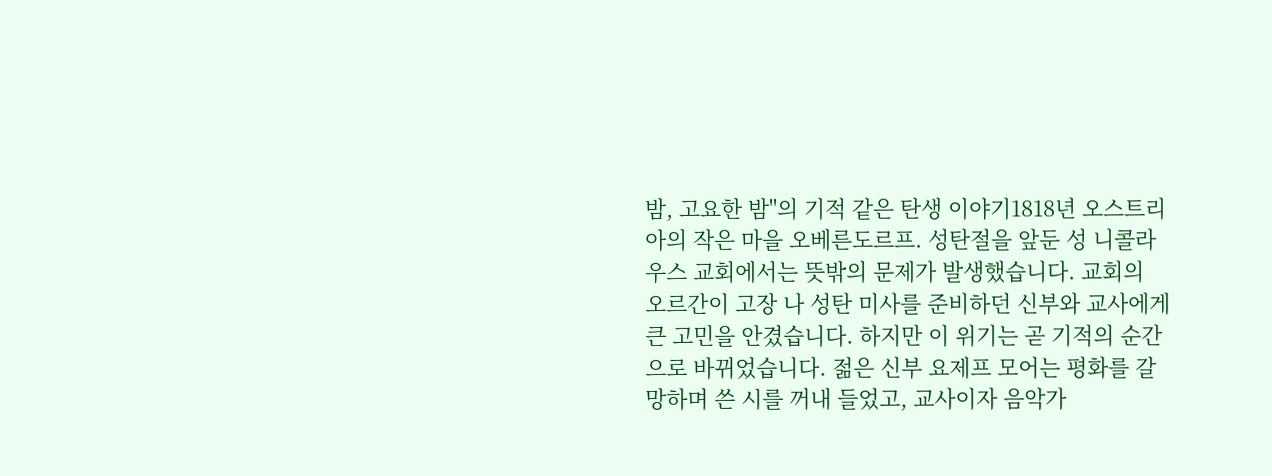밤, 고요한 밤"의 기적 같은 탄생 이야기1818년 오스트리아의 작은 마을 오베른도르프. 성탄절을 앞둔 성 니콜라우스 교회에서는 뜻밖의 문제가 발생했습니다. 교회의 오르간이 고장 나 성탄 미사를 준비하던 신부와 교사에게 큰 고민을 안겼습니다. 하지만 이 위기는 곧 기적의 순간으로 바뀌었습니다. 젊은 신부 요제프 모어는 평화를 갈망하며 쓴 시를 꺼내 들었고, 교사이자 음악가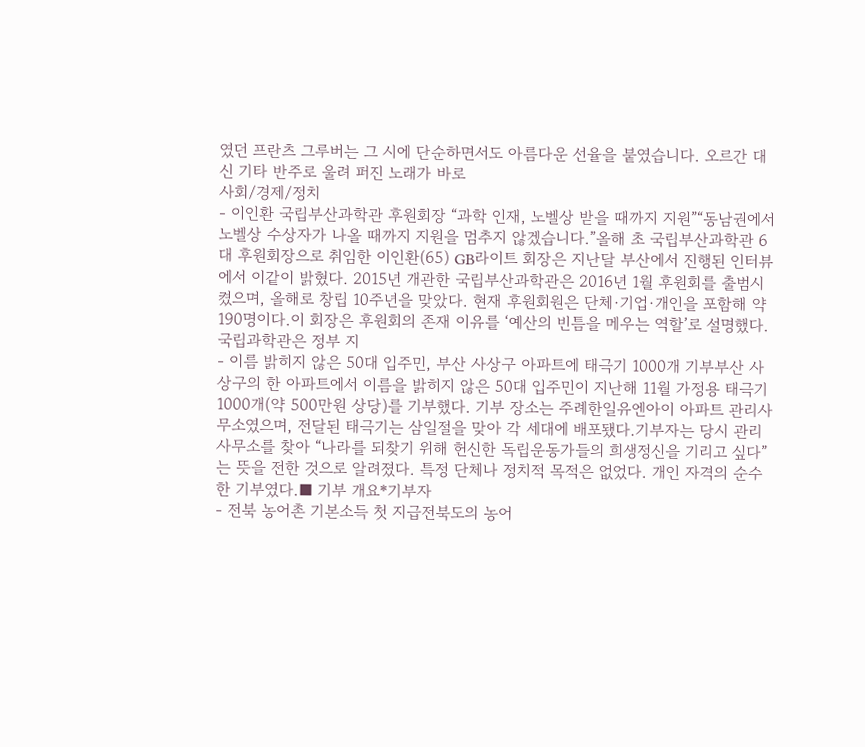였던 프란츠 그루버는 그 시에 단순하면서도 아름다운 선율을 붙였습니다. 오르간 대신 기타 반주로 울려 퍼진 노래가 바로
사회/경제/정치
- 이인환 국립부산과학관 후원회장 “과학 인재, 노벨상 받을 때까지 지원”“동남권에서 노벨상 수상자가 나올 때까지 지원을 멈추지 않겠습니다.”올해 초 국립부산과학관 6대 후원회장으로 취임한 이인환(65) GB라이트 회장은 지난달 부산에서 진행된 인터뷰에서 이같이 밝혔다. 2015년 개관한 국립부산과학관은 2016년 1월 후원회를 출범시켰으며, 올해로 창립 10주년을 맞았다. 현재 후원회원은 단체·기업·개인을 포함해 약 190명이다.이 회장은 후원회의 존재 이유를 ‘예산의 빈틈을 메우는 역할’로 설명했다. 국립과학관은 정부 지
- 이름 밝히지 않은 50대 입주민, 부산 사상구 아파트에 태극기 1000개 기부부산 사상구의 한 아파트에서 이름을 밝히지 않은 50대 입주민이 지난해 11월 가정용 태극기 1000개(약 500만원 상당)를 기부했다. 기부 장소는 주례한일유엔아이 아파트 관리사무소였으며, 전달된 태극기는 삼일절을 맞아 각 세대에 배포됐다.기부자는 당시 관리사무소를 찾아 “나라를 되찾기 위해 헌신한 독립운동가들의 희생정신을 기리고 싶다”는 뜻을 전한 것으로 알려졌다. 특정 단체나 정치적 목적은 없었다. 개인 자격의 순수한 기부였다.■ 기부 개요*기부자
- 전북 농어촌 기본소득 첫 지급전북도의 농어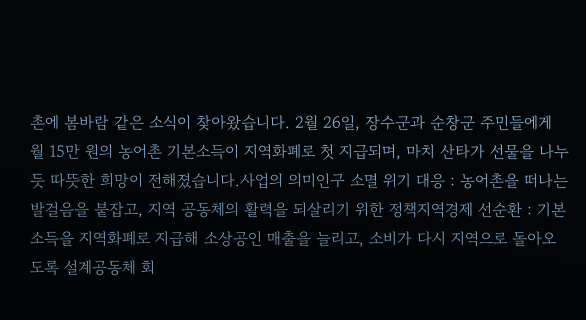촌에 봄바람 같은 소식이 찾아왔습니다. 2월 26일, 장수군과 순창군 주민들에게 월 15만 원의 농어촌 기본소득이 지역화폐로 첫 지급되며, 마치 산타가 선물을 나누듯 따뜻한 희망이 전해졌습니다.사업의 의미인구 소멸 위기 대응 : 농어촌을 떠나는 발걸음을 붙잡고, 지역 공동체의 활력을 되살리기 위한 정책지역경제 선순환 : 기본소득을 지역화폐로 지급해 소상공인 매출을 늘리고, 소비가 다시 지역으로 돌아오도록 설계공동체 회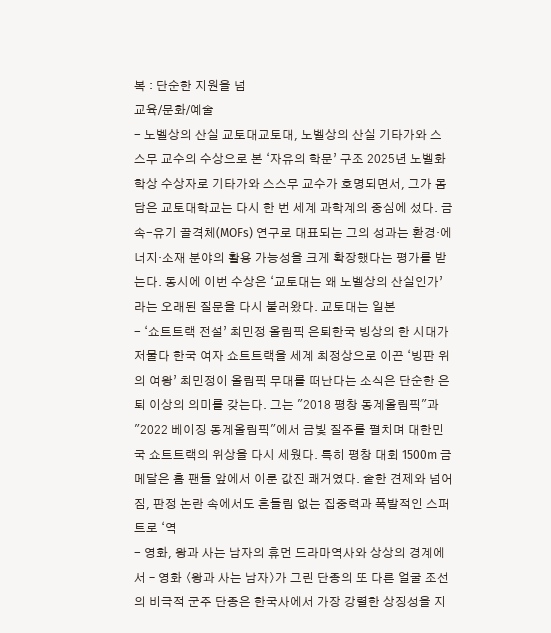복 : 단순한 지원을 넘
교육/문화/예술
- 노벨상의 산실 교토대교토대, 노벨상의 산실 기타가와 스스무 교수의 수상으로 본 ‘자유의 학문’ 구조 2025년 노벨화학상 수상자로 기타가와 스스무 교수가 호명되면서, 그가 몸담은 교토대학교는 다시 한 번 세계 과학계의 중심에 섰다. 금속-유기 골격체(MOFs) 연구로 대표되는 그의 성과는 환경·에너지·소재 분야의 활용 가능성을 크게 확장했다는 평가를 받는다. 동시에 이번 수상은 ‘교토대는 왜 노벨상의 산실인가’라는 오래된 질문을 다시 불러왔다. 교토대는 일본
- ‘쇼트트랙 전설’ 최민정 올림픽 은퇴한국 빙상의 한 시대가 저물다 한국 여자 쇼트트랙을 세계 최정상으로 이끈 ‘빙판 위의 여왕’ 최민정이 올림픽 무대를 떠난다는 소식은 단순한 은퇴 이상의 의미를 갖는다. 그는 "2018 평창 동계올림픽"과 "2022 베이징 동계올림픽"에서 금빛 질주를 펼치며 대한민국 쇼트트랙의 위상을 다시 세웠다. 특히 평창 대회 1500m 금메달은 홈 팬들 앞에서 이룬 값진 쾌거였다. 숱한 견제와 넘어짐, 판정 논란 속에서도 흔들림 없는 집중력과 폭발적인 스퍼트로 ‘역
- 영화, 왕과 사는 남자의 휴먼 드라마역사와 상상의 경계에서 – 영화 〈왕과 사는 남자〉가 그린 단종의 또 다른 얼굴 조선의 비극적 군주 단종은 한국사에서 가장 강렬한 상징성을 지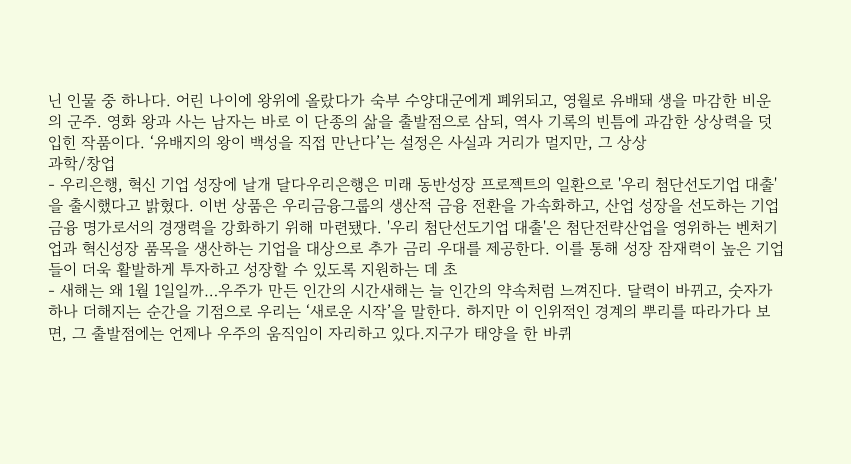닌 인물 중 하나다. 어린 나이에 왕위에 올랐다가 숙부 수양대군에게 폐위되고, 영월로 유배돼 생을 마감한 비운의 군주. 영화 왕과 사는 남자는 바로 이 단종의 삶을 출발점으로 삼되, 역사 기록의 빈틈에 과감한 상상력을 덧입힌 작품이다. ‘유배지의 왕이 백성을 직접 만난다’는 설정은 사실과 거리가 멀지만, 그 상상
과학/창업
- 우리은행, 혁신 기업 성장에 날개 달다우리은행은 미래 동반성장 프로젝트의 일환으로 '우리 첨단선도기업 대출'을 출시했다고 밝혔다. 이번 상품은 우리금융그룹의 생산적 금융 전환을 가속화하고, 산업 성장을 선도하는 기업금융 명가로서의 경쟁력을 강화하기 위해 마련됐다. '우리 첨단선도기업 대출'은 첨단전략산업을 영위하는 벤처기업과 혁신성장 품목을 생산하는 기업을 대상으로 추가 금리 우대를 제공한다. 이를 통해 성장 잠재력이 높은 기업들이 더욱 활발하게 투자하고 성장할 수 있도록 지원하는 데 초
- 새해는 왜 1월 1일일까…우주가 만든 인간의 시간새해는 늘 인간의 약속처럼 느껴진다. 달력이 바뀌고, 숫자가 하나 더해지는 순간을 기점으로 우리는 ‘새로운 시작’을 말한다. 하지만 이 인위적인 경계의 뿌리를 따라가다 보면, 그 출발점에는 언제나 우주의 움직임이 자리하고 있다.지구가 태양을 한 바퀴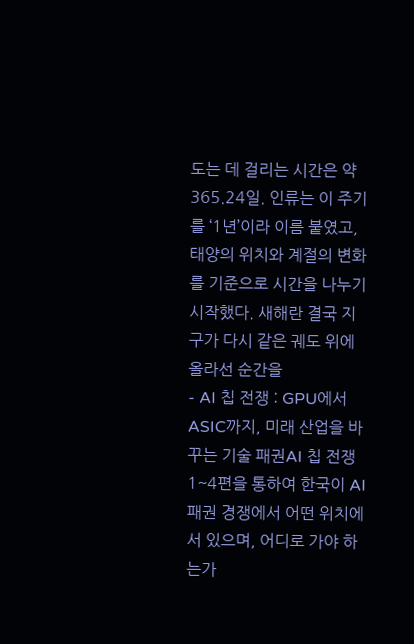도는 데 걸리는 시간은 약 365.24일. 인류는 이 주기를 ‘1년’이라 이름 붙였고, 태양의 위치와 계절의 변화를 기준으로 시간을 나누기 시작했다. 새해란 결국 지구가 다시 같은 궤도 위에 올라선 순간을
- AI 칩 전쟁 : GPU에서 ASIC까지, 미래 산업을 바꾸는 기술 패권AI 칩 전쟁 1~4편을 통하여 한국이 AI 패권 경쟁에서 어떤 위치에 서 있으며, 어디로 가야 하는가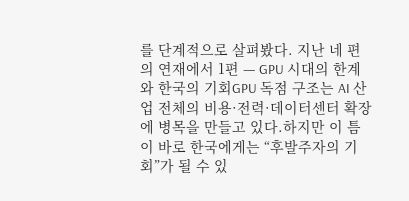를 단계적으로 살펴봤다. 지난 네 편의 연재에서 1편 — GPU 시대의 한계와 한국의 기회GPU 독점 구조는 AI 산업 전체의 비용·전력·데이터센터 확장에 병목을 만들고 있다.하지만 이 틈이 바로 한국에게는 “후발주자의 기회”가 될 수 있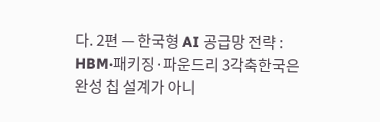다. 2편 — 한국형 AI 공급망 전략 : HBM·패키징·파운드리 3각축한국은 완성 칩 설계가 아니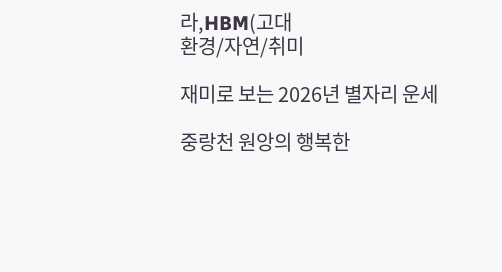라,HBM(고대
환경/자연/취미

재미로 보는 2026년 별자리 운세

중랑천 원앙의 행복한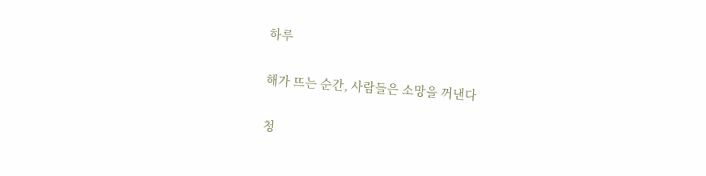하루

해가 뜨는 순간, 사람들은 소망을 꺼낸다

청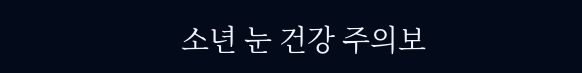소년 눈 건강 주의보